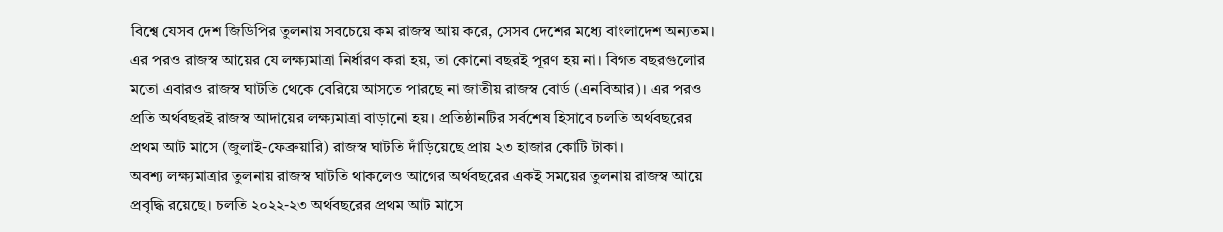বিশ্বে যেসব দেশ জিডিপির তুলনায় সবচেয়ে কম রাজস্ব আয় করে, সেসব দেশের মধ্যে বাংলাদেশ অন্যতম। এর পরও রাজস্ব আয়ের যে লক্ষ্যমাত্রা নির্ধারণ করা হয়, তা কোনো বছরই পূরণ হয় না। বিগত বছরগুলোর মতো এবারও রাজস্ব ঘাটতি থেকে বেরিয়ে আসতে পারছে না জাতীয় রাজস্ব বোর্ড (এনবিআর)। এর পরও প্রতি অর্থবছরই রাজস্ব আদায়ের লক্ষ্যমাত্রা বাড়ানো হয়। প্রতিষ্ঠানটির সর্বশেষ হিসাবে চলতি অর্থবছরের প্রথম আট মাসে (জুলাই-ফেব্রুয়ারি) রাজস্ব ঘাটতি দাঁড়িয়েছে প্রায় ২৩ হাজার কোটি টাকা।
অবশ্য লক্ষ্যমাত্রার তুলনায় রাজস্ব ঘাটতি থাকলেও আগের অর্থবছরের একই সময়ের তুলনায় রাজস্ব আয়ে প্রবৃদ্ধি রয়েছে। চলতি ২০২২-২৩ অর্থবছরের প্রথম আট মাসে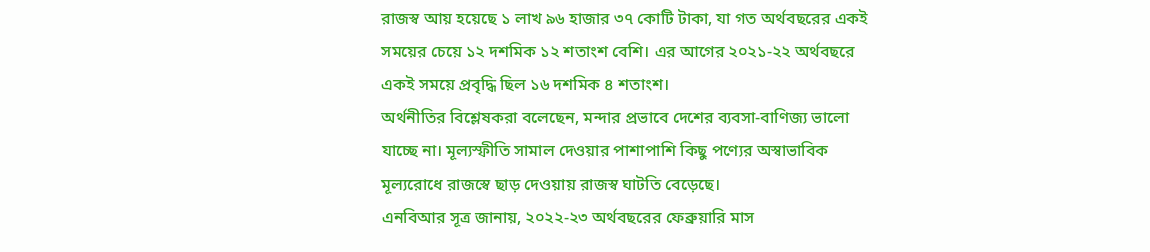রাজস্ব আয় হয়েছে ১ লাখ ৯৬ হাজার ৩৭ কোটি টাকা, যা গত অর্থবছরের একই সময়ের চেয়ে ১২ দশমিক ১২ শতাংশ বেশি। এর আগের ২০২১-২২ অর্থবছরে একই সময়ে প্রবৃদ্ধি ছিল ১৬ দশমিক ৪ শতাংশ।
অর্থনীতির বিশ্লেষকরা বলেছেন, মন্দার প্রভাবে দেশের ব্যবসা-বাণিজ্য ভালো যাচ্ছে না। মূল্যস্ফীতি সামাল দেওয়ার পাশাপাশি কিছু পণ্যের অস্বাভাবিক মূল্যরোধে রাজস্বে ছাড় দেওয়ায় রাজস্ব ঘাটতি বেড়েছে।
এনবিআর সূত্র জানায়, ২০২২-২৩ অর্থবছরের ফেব্রুয়ারি মাস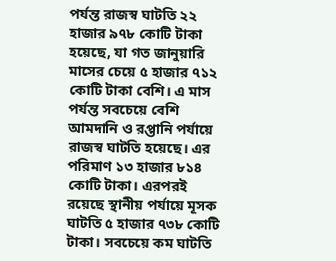পর্যন্ত রাজস্ব ঘাটতি ২২ হাজার ৯৭৮ কোটি টাকা হয়েছে, যা গত জানুয়ারি মাসের চেয়ে ৫ হাজার ৭১২ কোটি টাকা বেশি। এ মাস পর্যন্ত সবচেয়ে বেশি আমদানি ও রপ্তানি পর্যায়ে রাজস্ব ঘাটতি হয়েছে। এর পরিমাণ ১৩ হাজার ৮১৪ কোটি টাকা। এরপরই রয়েছে স্থানীয় পর্যায়ে মূসক ঘাটতি ৫ হাজার ৭৩৮ কোটি টাকা। সবচেয়ে কম ঘাটতি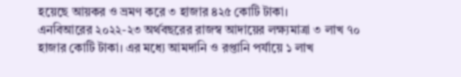হয়েছে আয়কর ও ভ্রমণ করে ৩ হাজার ৪২৫ কোটি টাকা।
এনবিআরের ২০২২-২৩ অর্থবছরের রাজস্ব আদায়ের লক্ষ্যমাত্রা ৩ লাখ ৭০ হাজার কোটি টাকা। এর মধ্যে আমদানি ও রপ্তানি পর্যায়ে ১ লাখ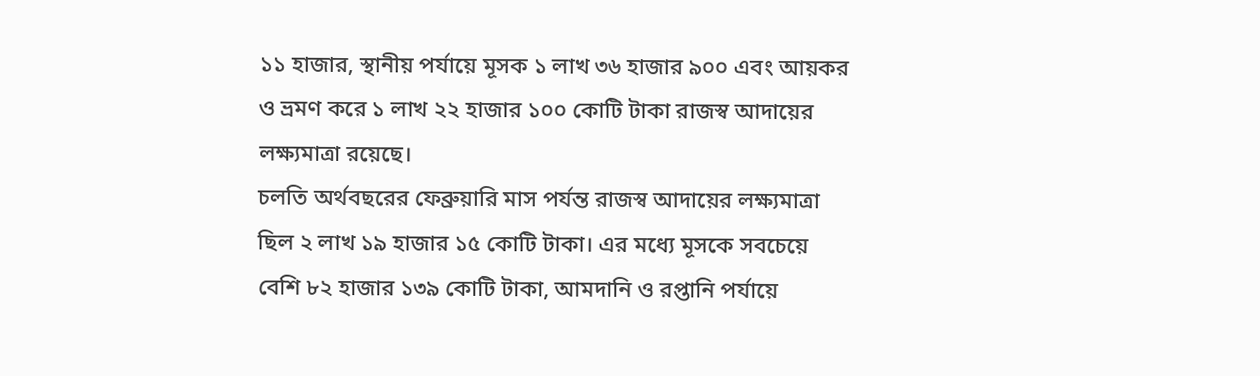১১ হাজার, স্থানীয় পর্যায়ে মূসক ১ লাখ ৩৬ হাজার ৯০০ এবং আয়কর ও ভ্রমণ করে ১ লাখ ২২ হাজার ১০০ কোটি টাকা রাজস্ব আদায়ের লক্ষ্যমাত্রা রয়েছে।
চলতি অর্থবছরের ফেব্রুয়ারি মাস পর্যন্ত রাজস্ব আদায়ের লক্ষ্যমাত্রা ছিল ২ লাখ ১৯ হাজার ১৫ কোটি টাকা। এর মধ্যে মূসকে সবচেয়ে বেশি ৮২ হাজার ১৩৯ কোটি টাকা, আমদানি ও রপ্তানি পর্যায়ে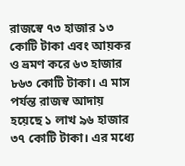রাজস্বে ৭৩ হাজার ১৩ কোটি টাকা এবং আয়কর ও ভ্রমণ করে ৬৩ হাজার ৮৬৩ কোটি টাকা। এ মাস পর্যন্ত রাজস্ব আদায় হয়েছে ১ লাখ ৯৬ হাজার ৩৭ কোটি টাকা। এর মধ্যে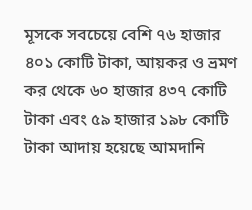মূসকে সবচেয়ে বেশি ৭৬ হাজার ৪০১ কোটি টাকা, আয়কর ও ভ্রমণ কর থেকে ৬০ হাজার ৪৩৭ কোটি টাকা এবং ৫৯ হাজার ১৯৮ কোটি টাকা আদায় হয়েছে আমদানি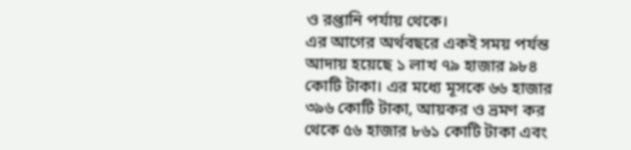ও রপ্তানি পর্যায় থেকে।
এর আগের অর্থবছরে একই সময় পর্যন্ত আদায় হয়েছে ১ লাখ ৭৯ হাজার ৯৮৪ কোটি টাকা। এর মধ্যে মূসকে ৬৬ হাজার ৩৯৬ কোটি টাকা, আয়কর ও ভ্রমণ কর থেকে ৫৬ হাজার ৮৬১ কোটি টাকা এবং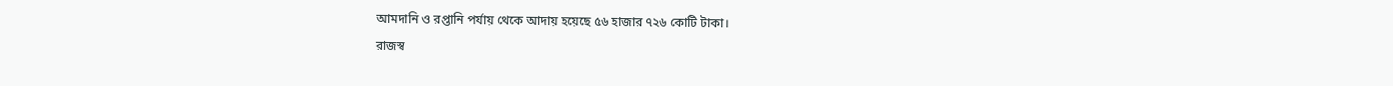আমদানি ও রপ্তানি পর্যায় থেকে আদায় হয়েছে ৫৬ হাজার ৭২৬ কোটি টাকা।
রাজস্ব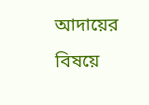আদায়ের বিষয়ে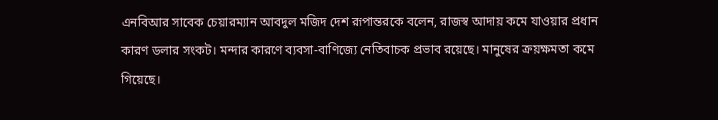এনবিআর সাবেক চেয়ারম্যান আবদুল মজিদ দেশ রূপান্তরকে বলেন, রাজস্ব আদায় কমে যাওয়ার প্রধান কারণ ডলার সংকট। মন্দার কারণে ব্যবসা-বাণিজ্যে নেতিবাচক প্রভাব রয়েছে। মানুষের ক্রয়ক্ষমতা কমে গিয়েছে।